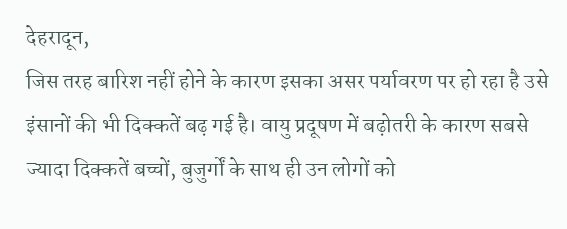देहरादून,
जिस तरह बारिश नहीं होने के कारण इसका असर पर्यावरण पर हो रहा है उसे इंसानों की भी दिक्कतें बढ़ गई है। वायु प्रदूषण में बढ़ोतरी के कारण सबसे ज्यादा दिक्कतें बच्चों, बुजुर्गों के साथ ही उन लोगों को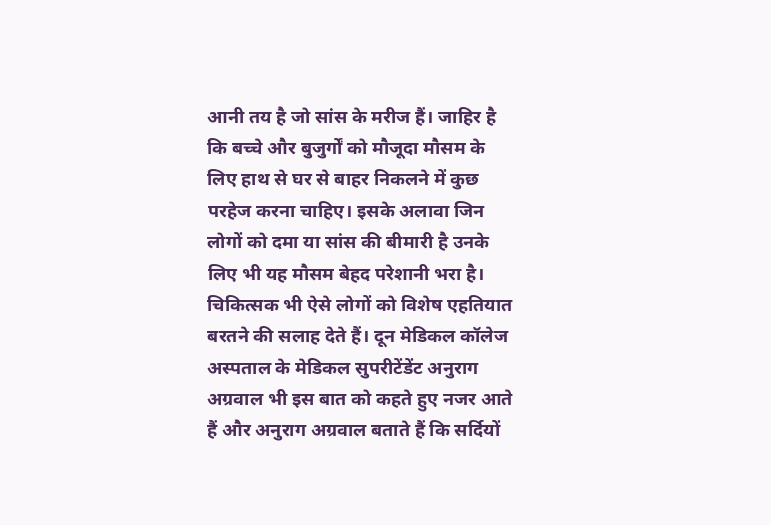आनी तय है जो सांस के मरीज हैं। जाहिर है कि बच्चे और बुजुर्गों को मौजूदा मौसम के लिए हाथ से घर से बाहर निकलने में कुछ परहेज करना चाहिए। इसके अलावा जिन लोगों को दमा या सांस की बीमारी है उनके लिए भी यह मौसम बेहद परेशानी भरा है। चिकित्सक भी ऐसे लोगों को विशेष एहतियात बरतने की सलाह देते हैं। दून मेडिकल कॉलेज अस्पताल के मेडिकल सुपरीटेंडेंट अनुराग अग्रवाल भी इस बात को कहते हुए नजर आते हैं और अनुराग अग्रवाल बताते हैं कि सर्दियों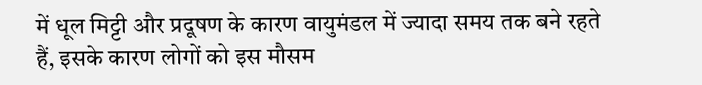में धूल मिट्टी और प्रदूषण के कारण वायुमंडल में ज्यादा समय तक बने रहते हैं, इसके कारण लोगों को इस मौसम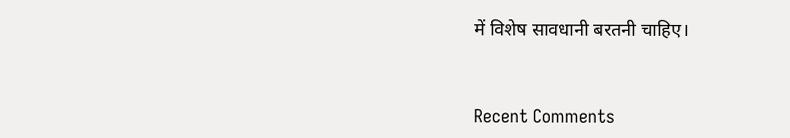में विशेष सावधानी बरतनी चाहिए।


Recent Comments